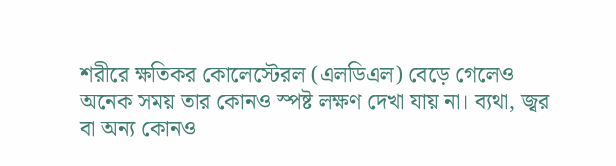শরীরে ক্ষতিকর কোলেস্টেরল (এলডিএল) বেড়ে গেলেও অনেক সময় তার কোনও স্পষ্ট লক্ষণ দেখা যায় না। ব্যথা, জ্বর বা অন্য কোনও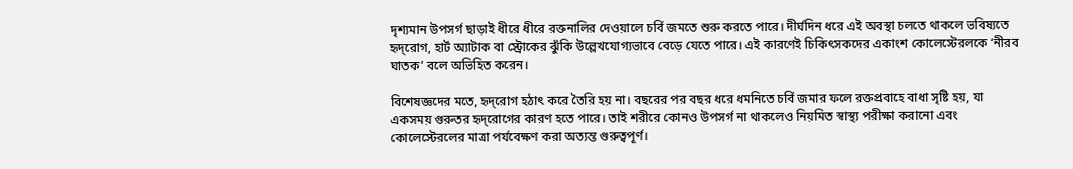দৃশ্যমান উপসর্গ ছাড়াই ধীরে ধীরে রক্তনালির দেওয়ালে চর্বি জমতে শুরু করতে পারে। দীর্ঘদিন ধরে এই অবস্থা চলতে থাকলে ভবিষ্যতে হৃদ্‌রোগ, হার্ট অ্যাটাক বা স্ট্রোকের ঝুঁকি উল্লেখযোগ্যভাবে বেড়ে যেতে পারে। এই কারণেই চিকিৎসকদের একাংশ কোলেস্টেরলকে ‘নীরব ঘাতক’ বলে অভিহিত করেন।

বিশেষজ্ঞদের মতে, হৃদ্‌রোগ হঠাৎ করে তৈরি হয় না। বছরের পর বছর ধরে ধমনিতে চর্বি জমার ফলে রক্তপ্রবাহে বাধা সৃষ্টি হয়, যা একসময় গুরুতর হৃদ্‌রোগের কারণ হতে পারে। তাই শরীরে কোনও উপসর্গ না থাকলেও নিয়মিত স্বাস্থ্য পরীক্ষা করানো এবং কোলেস্টেরলের মাত্রা পর্যবেক্ষণ করা অত্যন্ত গুরুত্বপূর্ণ।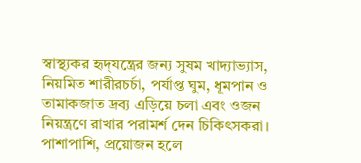স্বাস্থ্যকর হৃদ্‌যন্ত্রের জন্য সুষম খাদ্যাভ্যাস, নিয়মিত শারীরচর্চা, পর্যাপ্ত ঘুম, ধূমপান ও তামাকজাত দ্রব্য এড়িয়ে চলা এবং ওজন নিয়ন্ত্রণে রাখার পরামর্শ দেন চিকিৎসকরা। পাশাপাশি, প্রয়োজন হলে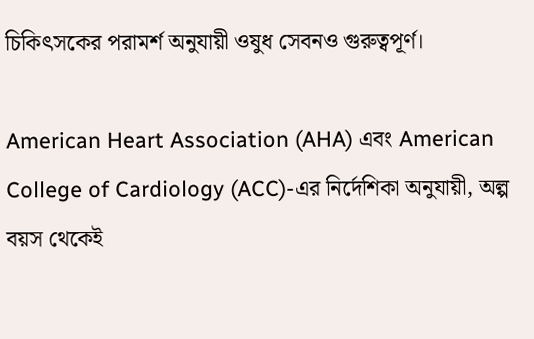চিকিৎসকের পরামর্শ অনুযায়ী ওষুধ সেবনও গুরুত্বপূর্ণ।

American Heart Association (AHA) এবং American College of Cardiology (ACC)-এর নির্দেশিকা অনুযায়ী, অল্প বয়স থেকেই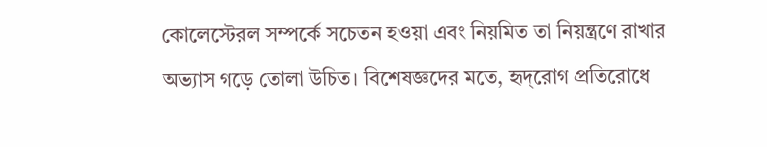কোলেস্টেরল সম্পর্কে সচেতন হওয়া এবং নিয়মিত তা নিয়ন্ত্রণে রাখার অভ্যাস গড়ে তোলা উচিত। বিশেষজ্ঞদের মতে, হৃদ্‌রোগ প্রতিরোধে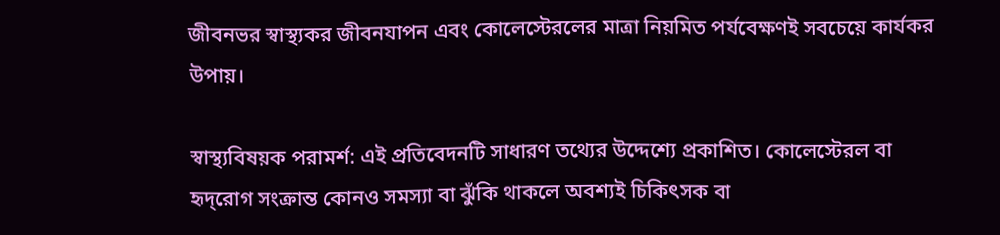জীবনভর স্বাস্থ্যকর জীবনযাপন এবং কোলেস্টেরলের মাত্রা নিয়মিত পর্যবেক্ষণই সবচেয়ে কার্যকর উপায়।

স্বাস্থ্যবিষয়ক পরামর্শ: এই প্রতিবেদনটি সাধারণ তথ্যের উদ্দেশ্যে প্রকাশিত। কোলেস্টেরল বা হৃদ্‌রোগ সংক্রান্ত কোনও সমস্যা বা ঝুঁকি থাকলে অবশ্যই চিকিৎসক বা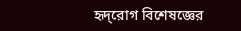হৃদ্‌রোগ বিশেষজ্ঞের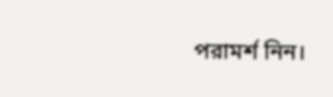পরামর্শ নিন।